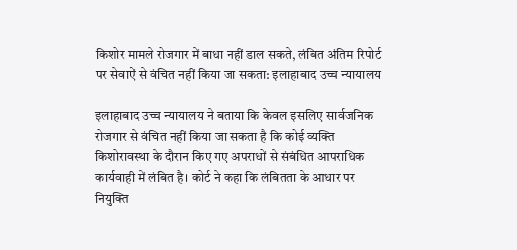किशोर मामले रोजगार में बाधा नहीं डाल सकते, लंबित अंतिम रिपोर्ट पर सेवाऐं से वंचित नहीं किया जा सकता: इलाहाबाद उच्च न्यायालय

इलाहाबाद उच्च न्यायालय ने बताया कि केवल इसलिए सार्वजनिक रोजगार से वंचित नहीं किया जा सकता है कि कोई व्यक्ति किशोरावस्था के दौरान किए गए अपराधों से संबंधित आपराधिक कार्यवाही में लंबित है। कोर्ट ने कहा कि लंबितता के आधार पर नियुक्ति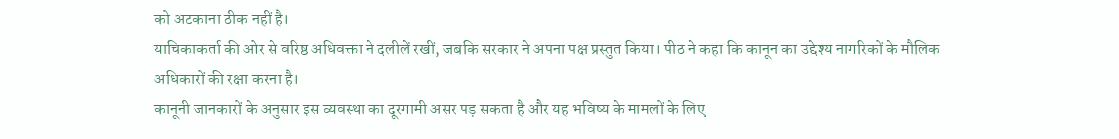को अटकाना ठीक नहीं है।
याचिकाकर्ता की ओर से वरिष्ठ अधिवक्ता ने दलीलें रखीं, जबकि सरकार ने अपना पक्ष प्रस्तुत किया। पीठ ने कहा कि कानून का उद्देश्य नागरिकों के मौलिक अधिकारों की रक्षा करना है।
कानूनी जानकारों के अनुसार इस व्यवस्था का दूरगामी असर पड़ सकता है और यह भविष्य के मामलों के लिए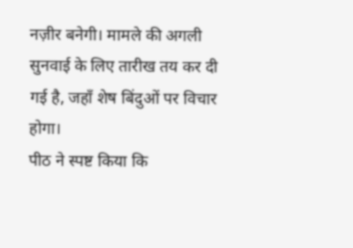नज़ीर बनेगी। मामले की अगली सुनवाई के लिए तारीख तय कर दी गई है, जहाँ शेष बिंदुओं पर विचार होगा।
पीठ ने स्पष्ट किया कि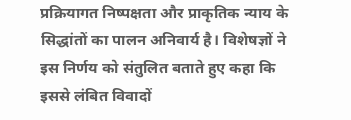प्रक्रियागत निष्पक्षता और प्राकृतिक न्याय के सिद्धांतों का पालन अनिवार्य है। विशेषज्ञों ने इस निर्णय को संतुलित बताते हुए कहा कि इससे लंबित विवादों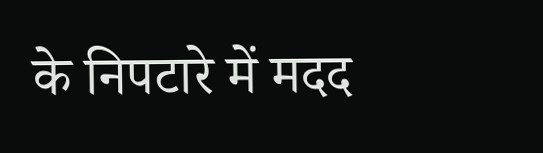के निपटारे में मदद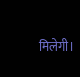मिलेगी।